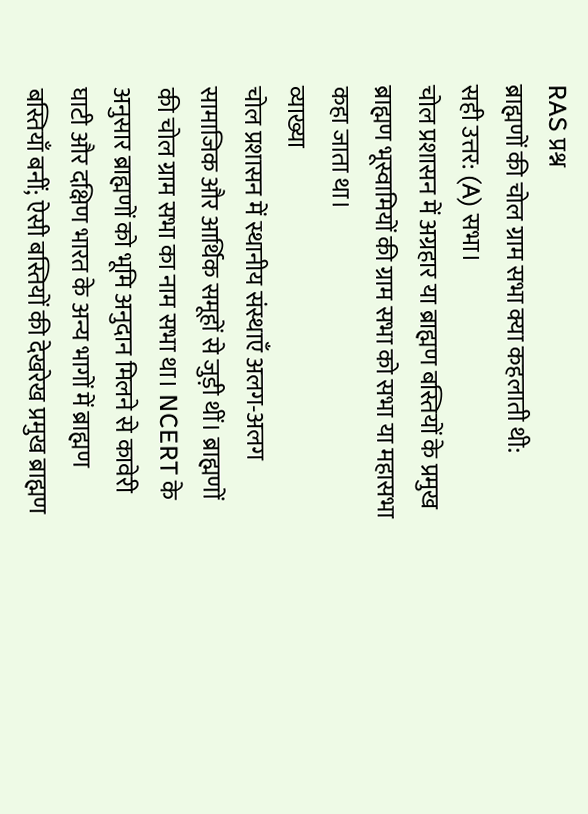RAS प्रश्न
ब्राह्मणों की चोल ग्राम सभा क्या कहलाती थी:
सही उत्तर: (A) सभा।
चोल प्रशासन में अग्रहार या ब्राह्मण बस्तियों के प्रमुख ब्राह्मण भूस्वामियों की ग्राम सभा को सभा या महासभा कहा जाता था।
व्याख्या
चोल प्रशासन में स्थानीय संस्थाएँ अलग-अलग सामाजिक और आर्थिक समूहों से जुड़ी थीं। ब्राह्मणों की चोल ग्राम सभा का नाम सभा था। NCERT के अनुसार ब्राह्मणों को भूमि अनुदान मिलने से कावेरी घाटी और दक्षिण भारत के अन्य भागों में ब्राह्मण बस्तियाँ बनीं; ऐसी बस्तियों की देखरेख प्रमुख ब्राह्मण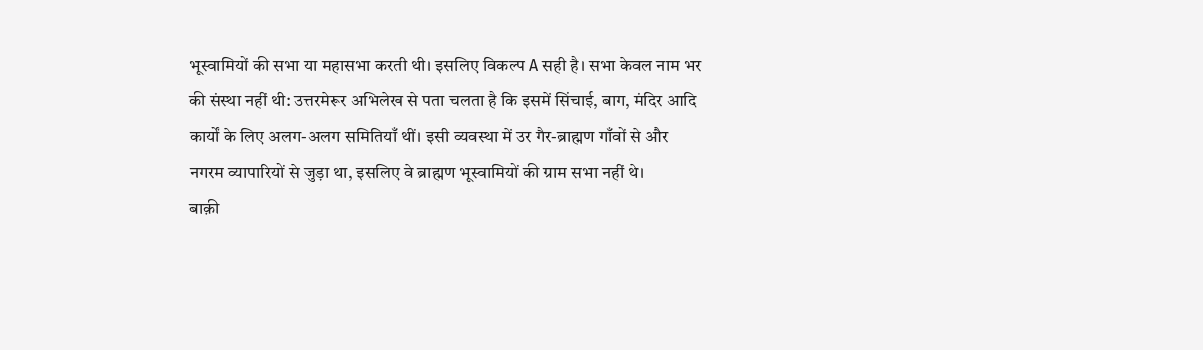भूस्वामियों की सभा या महासभा करती थी। इसलिए विकल्प A सही है। सभा केवल नाम भर की संस्था नहीं थी: उत्तरमेरूर अभिलेख से पता चलता है कि इसमें सिंचाई, बाग, मंदिर आदि कार्यों के लिए अलग-अलग समितियाँ थीं। इसी व्यवस्था में उर गैर-ब्राह्मण गाँवों से और नगरम व्यापारियों से जुड़ा था, इसलिए वे ब्राह्मण भूस्वामियों की ग्राम सभा नहीं थे।
बाक़ी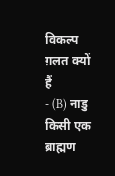विकल्प ग़लत क्यों हैं
- (B) नाडु किसी एक ब्राह्मण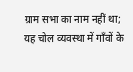ग्राम सभा का नाम नहीं था; यह चोल व्यवस्था में गाँवों के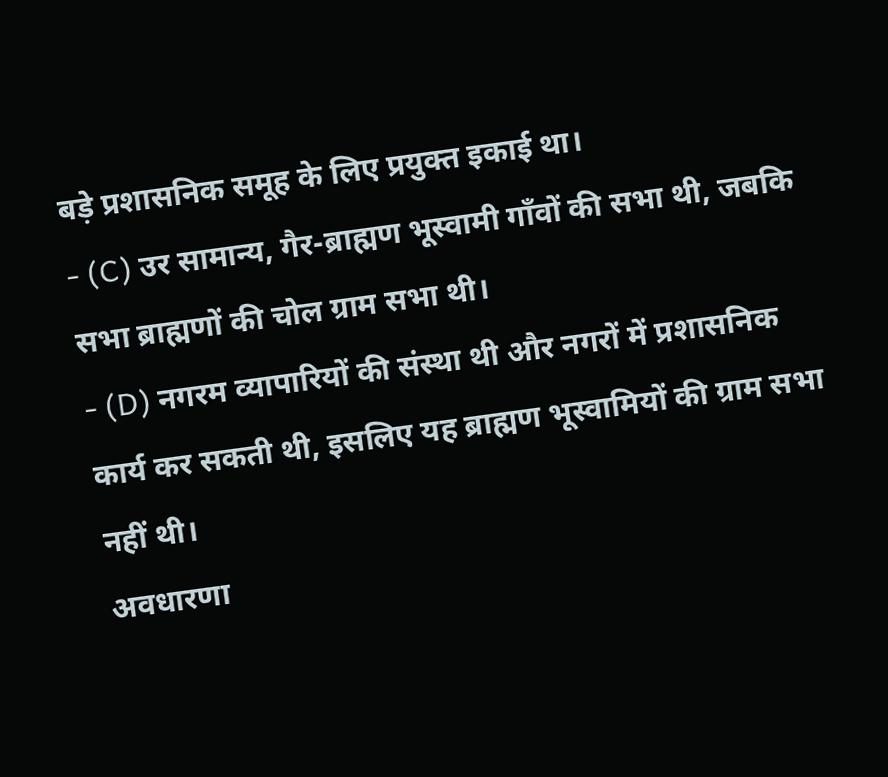बड़े प्रशासनिक समूह के लिए प्रयुक्त इकाई था।
- (C) उर सामान्य, गैर-ब्राह्मण भूस्वामी गाँवों की सभा थी, जबकि सभा ब्राह्मणों की चोल ग्राम सभा थी।
- (D) नगरम व्यापारियों की संस्था थी और नगरों में प्रशासनिक कार्य कर सकती थी, इसलिए यह ब्राह्मण भूस्वामियों की ग्राम सभा नहीं थी।
अवधारणा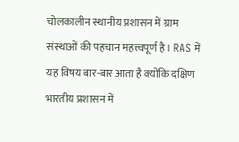चोलकालीन स्थानीय प्रशासन में ग्राम संस्थाओं की पहचान महत्त्वपूर्ण है। RAS में यह विषय बार-बार आता है क्योंकि दक्षिण भारतीय प्रशासन में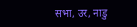सभा, उर, नाडु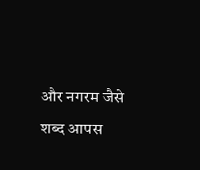और नगरम जैसे शब्द आपस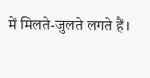में मिलते-जुलते लगते हैं।